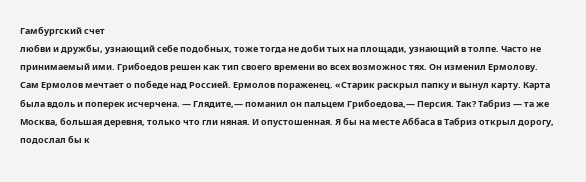Гамбургский счет
любви и дружбы, узнающий себе подобных, тоже тогда не доби тых на площади, узнающий в толпе. Часто не принимаемый ими. Грибоедов решен как тип своего времени во всех возможнос тях. Он изменил Ермолову. Сам Ермолов мечтает о победе над Россией. Ермолов пораженец. «Старик раскрыл папку и вынул карту. Карта была вдоль и поперек исчерчена. — Глядите,— поманил он пальцем Грибоедова,— Персия. Так? Табриз — та же Москва, большая деревня, только что гли няная. И опустошенная. Я бы на месте Аббаса в Табриз открыл дорогу, подослал бы к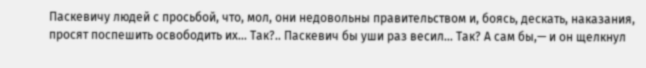Паскевичу людей с просьбой, что, мол, они недовольны правительством и, боясь, дескать, наказания, просят поспешить освободить их... Так?.. Паскевич бы уши раз весил... Так? А сам бы,— и он щелкнул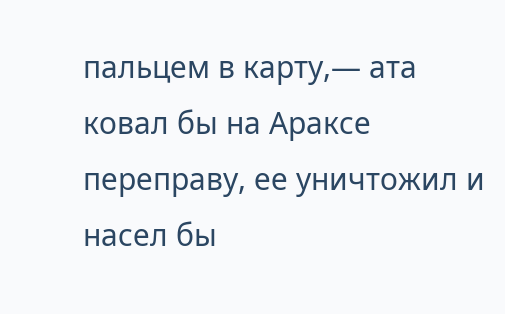пальцем в карту,— ата ковал бы на Араксе переправу, ее уничтожил и насел бы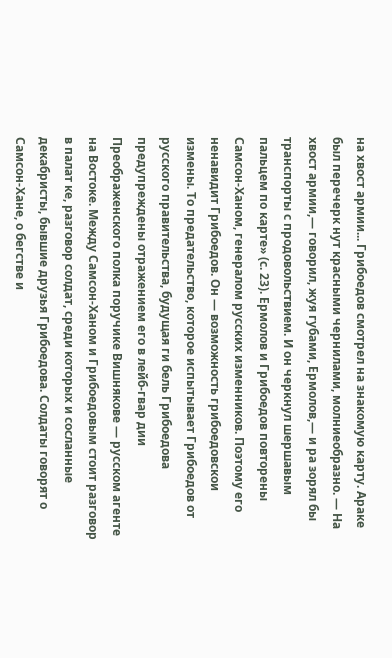на хвост армии... Грибоедов смотрел на знакомую карту. Араке был перечерк нут красными чернилами, молниеобразно. — На хвост армии,— говорил, жуя губами, Ермолов,— и ра зорял бы транспорты с продовольствием. И он черкнул шершавым пальцем по карте» (с. 23). Ермолов и Грибоедов повторены Самсон-Ханом, генералом русских изменников. Поэтому его ненавидит Грибоедов. Он — возможность грибоедовскои измены. То предательство, которое испытывает Грибоедов от русского правительства, будущая ги бель Грибоедова предупреждены отражением его в лейб-гвар дии Преображенского полка поручике Вишнякове — русском агенте на Востоке. Между Самсон-Ханом и Грибоедовым стоит разговор в палат ке, разговор солдат, среди которых и сосланные декабристы, бывшие друзья Грибоедова. Солдаты говорят о Самсон-Хане, о бегстве и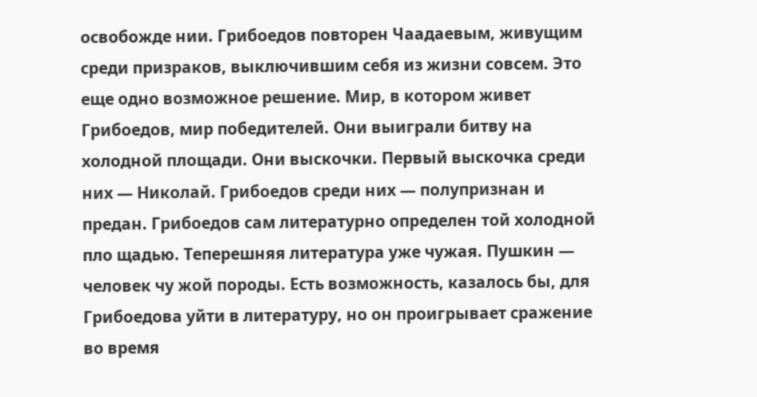освобожде нии. Грибоедов повторен Чаадаевым, живущим среди призраков, выключившим себя из жизни совсем. Это еще одно возможное решение. Мир, в котором живет Грибоедов, мир победителей. Они выиграли битву на холодной площади. Они выскочки. Первый выскочка среди них — Николай. Грибоедов среди них — полупризнан и предан. Грибоедов сам литературно определен той холодной пло щадью. Теперешняя литература уже чужая. Пушкин — человек чу жой породы. Есть возможность, казалось бы, для Грибоедова уйти в литературу, но он проигрывает сражение во время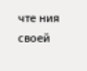чте ния своей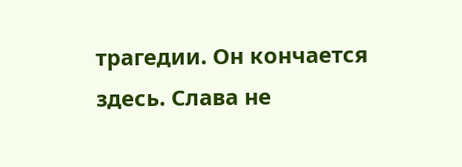трагедии. Он кончается здесь. Слава не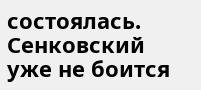состоялась. Сенковский уже не боится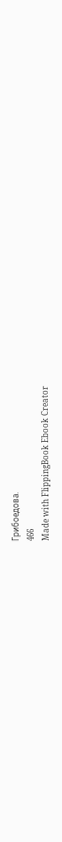Грибоедова.
466
Made with FlippingBook Ebook Creator